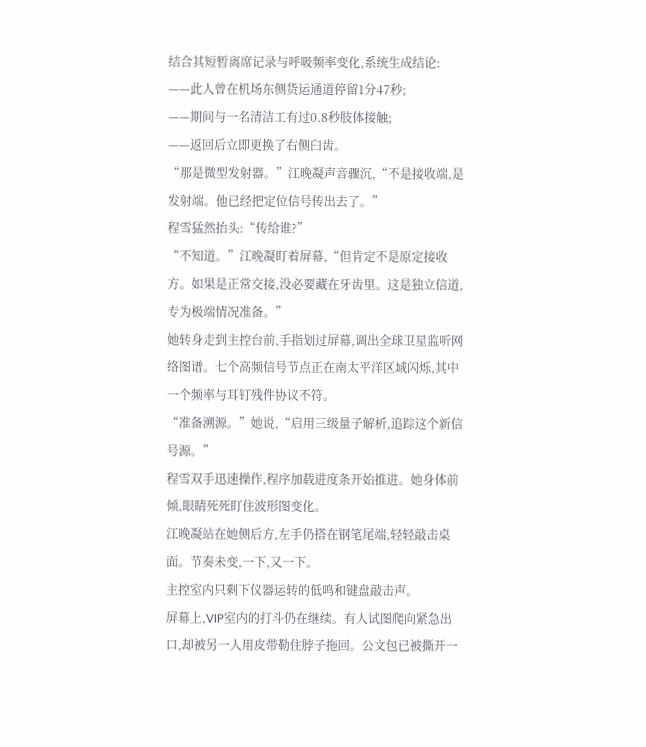结合其短暂离席记录与呼吸频率变化,系统生成结论:
——此人曾在机场东侧货运通道停留1分47秒;
——期间与一名清洁工有过0.8秒肢体接触;
——返回后立即更换了右侧臼齿。
“那是微型发射器。”江晚凝声音骤沉,“不是接收端,是发射端。他已经把定位信号传出去了。”
程雪猛然抬头:“传给谁?”
“不知道。”江晚凝盯着屏幕,“但肯定不是原定接收方。如果是正常交接,没必要藏在牙齿里。这是独立信道,专为极端情况准备。”
她转身走到主控台前,手指划过屏幕,调出全球卫星监听网络图谱。七个高频信号节点正在南太平洋区域闪烁,其中一个频率与耳钉残件协议不符。
“准备溯源。”她说,“启用三级量子解析,追踪这个新信号源。”
程雪双手迅速操作,程序加载进度条开始推进。她身体前倾,眼睛死死盯住波形图变化。
江晚凝站在她侧后方,左手仍搭在钢笔尾端,轻轻敲击桌面。节奏未变,一下,又一下。
主控室内只剩下仪器运转的低鸣和键盘敲击声。
屏幕上,VIP室内的打斗仍在继续。有人试图爬向紧急出口,却被另一人用皮带勒住脖子拖回。公文包已被撕开一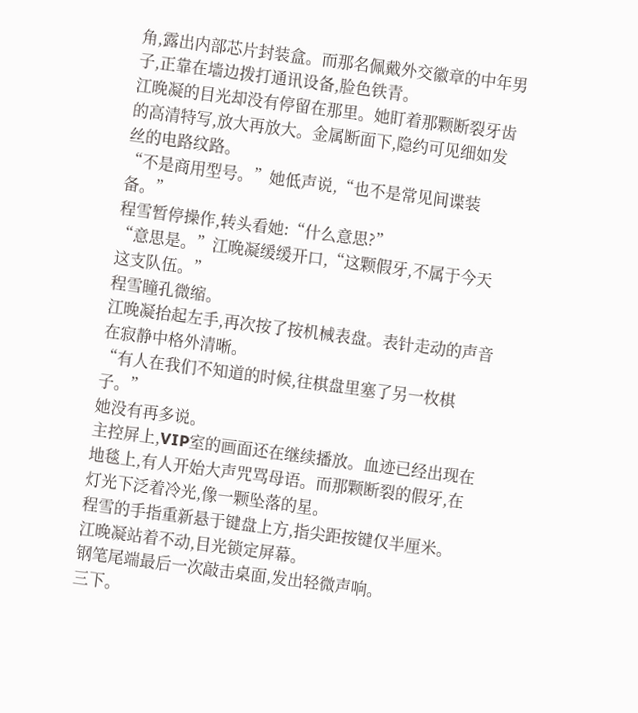角,露出内部芯片封装盒。而那名佩戴外交徽章的中年男子,正靠在墙边拨打通讯设备,脸色铁青。
江晚凝的目光却没有停留在那里。她盯着那颗断裂牙齿的高清特写,放大再放大。金属断面下,隐约可见细如发丝的电路纹路。
“不是商用型号。”她低声说,“也不是常见间谍装备。”
程雪暂停操作,转头看她:“什么意思?”
“意思是。”江晚凝缓缓开口,“这颗假牙,不属于今天这支队伍。”
程雪瞳孔微缩。
江晚凝抬起左手,再次按了按机械表盘。表针走动的声音在寂静中格外清晰。
“有人在我们不知道的时候,往棋盘里塞了另一枚棋子。”
她没有再多说。
主控屏上,VIP室的画面还在继续播放。血迹已经出现在地毯上,有人开始大声咒骂母语。而那颗断裂的假牙,在灯光下泛着冷光,像一颗坠落的星。
程雪的手指重新悬于键盘上方,指尖距按键仅半厘米。
江晚凝站着不动,目光锁定屏幕。
钢笔尾端最后一次敲击桌面,发出轻微声响。
三下。